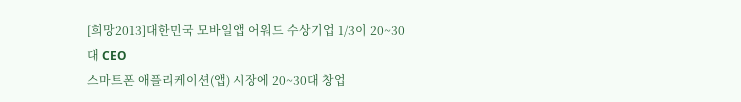[희망2013]대한민국 모바일앱 어워드 수상기업 1/3이 20~30대 CEO
스마트폰 애플리케이션(앱) 시장에 20~30대 창업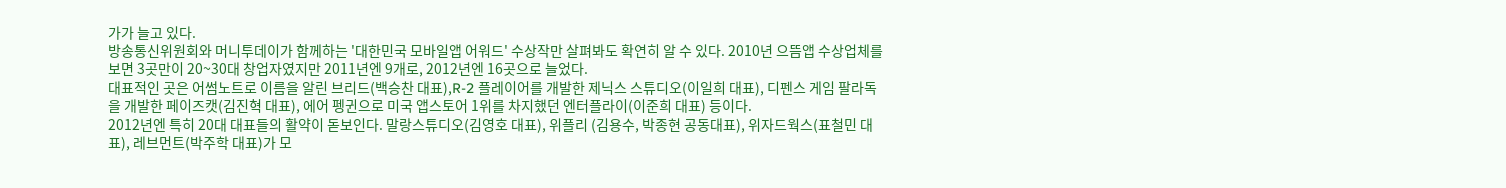가가 늘고 있다.
방송통신위원회와 머니투데이가 함께하는 '대한민국 모바일앱 어워드' 수상작만 살펴봐도 확연히 알 수 있다. 2010년 으뜸앱 수상업체를 보면 3곳만이 20~30대 창업자였지만 2011년엔 9개로, 2012년엔 16곳으로 늘었다.
대표적인 곳은 어썸노트로 이름을 알린 브리드(백승찬 대표),R-2 플레이어를 개발한 제닉스 스튜디오(이일희 대표), 디펜스 게임 팔라독을 개발한 페이즈캣(김진혁 대표), 에어 펭귄으로 미국 앱스토어 1위를 차지했던 엔터플라이(이준희 대표) 등이다.
2012년엔 특히 20대 대표들의 활약이 돋보인다. 말랑스튜디오(김영호 대표), 위플리 (김용수, 박종현 공동대표), 위자드웍스(표철민 대표), 레브먼트(박주학 대표)가 모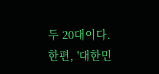두 20대이다.
한편, '대한민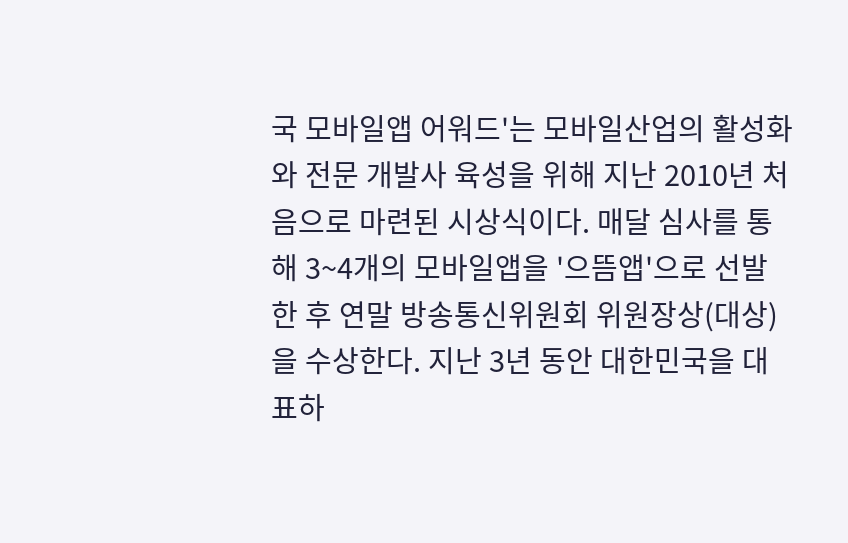국 모바일앱 어워드'는 모바일산업의 활성화와 전문 개발사 육성을 위해 지난 2010년 처음으로 마련된 시상식이다. 매달 심사를 통해 3~4개의 모바일앱을 '으뜸앱'으로 선발한 후 연말 방송통신위원회 위원장상(대상)을 수상한다. 지난 3년 동안 대한민국을 대표하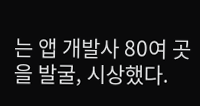는 앱 개발사 80여 곳을 발굴, 시상했다.